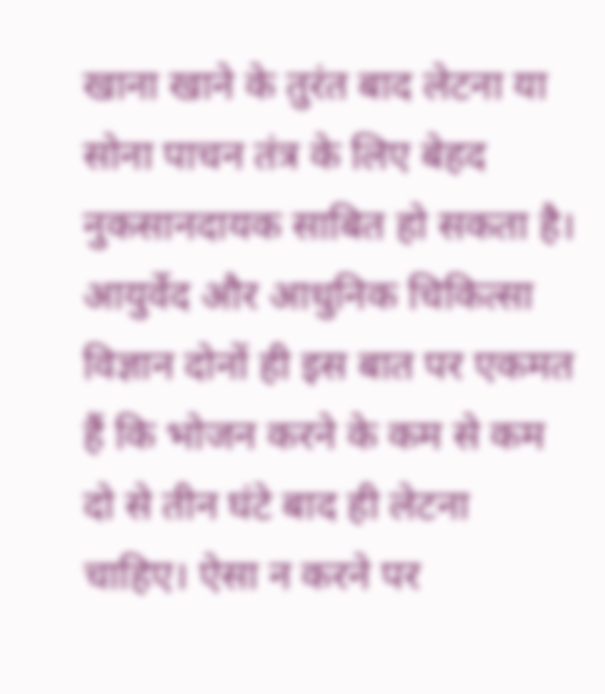खाना खाने के तुरंत बाद लेटना या सोना पाचन तंत्र के लिए बेहद नुकसानदायक साबित हो सकता है। आयुर्वेद और आधुनिक चिकित्सा विज्ञान दोनों ही इस बात पर एकमत हैं कि भोजन करने के कम से कम दो से तीन घंटे बाद ही लेटना चाहिए। ऐसा न करने पर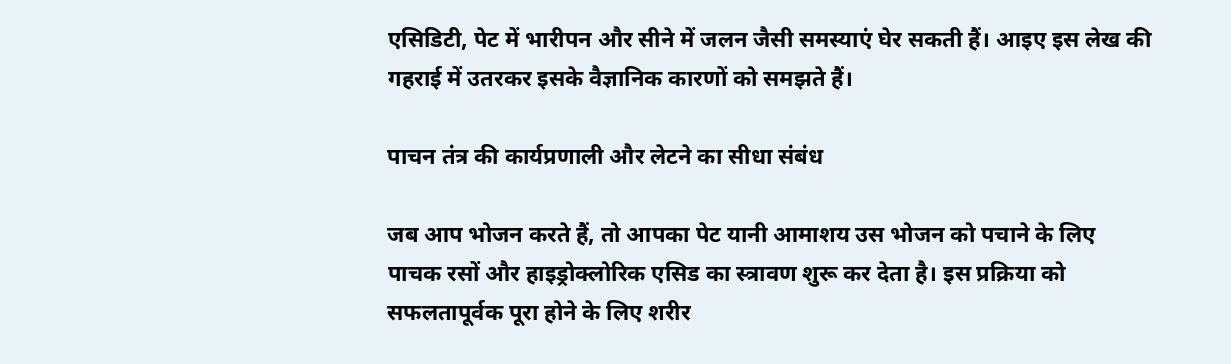एसिडिटी, पेट में भारीपन और सीने में जलन जैसी समस्याएं घेर सकती हैं। आइए इस लेख की गहराई में उतरकर इसके वैज्ञानिक कारणों को समझते हैं।

पाचन तंत्र की कार्यप्रणाली और लेटने का सीधा संबंध

जब आप भोजन करते हैं, तो आपका पेट यानी आमाशय उस भोजन को पचाने के लिए पाचक रसों और हाइड्रोक्लोरिक एसिड का स्त्रावण शुरू कर देता है। इस प्रक्रिया को सफलतापूर्वक पूरा होने के लिए शरीर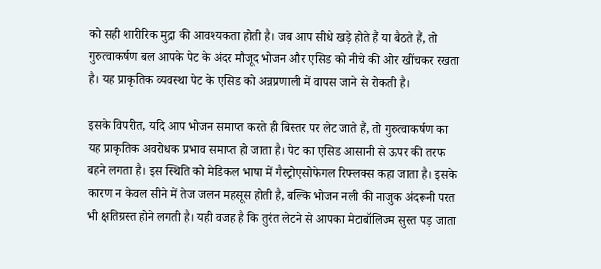को सही शारीरिक मुद्रा की आवश्यकता होती है। जब आप सीधे खड़े होते हैं या बैठते हैं, तो गुरुत्वाकर्षण बल आपके पेट के अंदर मौजूद भोजन और एसिड को नीचे की ओर खींचकर रखता है। यह प्राकृतिक व्यवस्था पेट के एसिड को अन्नप्रणाली में वापस जाने से रोकती है।

इसके विपरीत, यदि आप भोजन समाप्त करते ही बिस्तर पर लेट जाते हैं, तो गुरुत्वाकर्षण का यह प्राकृतिक अवरोधक प्रभाव समाप्त हो जाता है। पेट का एसिड आसानी से ऊपर की तरफ बहने लगता है। इस स्थिति को मेडिकल भाषा में गैस्ट्रोएसोफेगल रिफ्लक्स कहा जाता है। इसके कारण न केवल सीने में तेज जलन महसूस होती है, बल्कि भोजन नली की नाजुक अंदरूनी परत भी क्षतिग्रस्त होने लगती है। यही वजह है कि तुरंत लेटने से आपका मेटाबॉलिज्म सुस्त पड़ जाता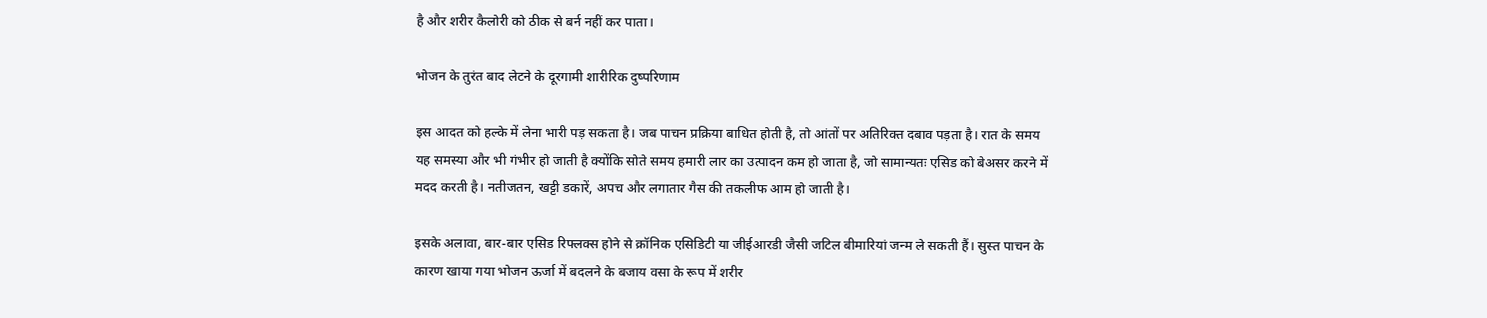है और शरीर कैलोरी को ठीक से बर्न नहीं कर पाता।

भोजन के तुरंत बाद लेटने के दूरगामी शारीरिक दुष्परिणाम

इस आदत को हल्के में लेना भारी पड़ सकता है। जब पाचन प्रक्रिया बाधित होती है, तो आंतों पर अतिरिक्त दबाव पड़ता है। रात के समय यह समस्या और भी गंभीर हो जाती है क्योंकि सोते समय हमारी लार का उत्पादन कम हो जाता है, जो सामान्यतः एसिड को बेअसर करने में मदद करती है। नतीजतन, खट्टी डकारें, अपच और लगातार गैस की तकलीफ आम हो जाती है।

इसके अलावा, बार-बार एसिड रिफ्लक्स होने से क्रॉनिक एसिडिटी या जीईआरडी जैसी जटिल बीमारियां जन्म ले सकती हैं। सुस्त पाचन के कारण खाया गया भोजन ऊर्जा में बदलने के बजाय वसा के रूप में शरीर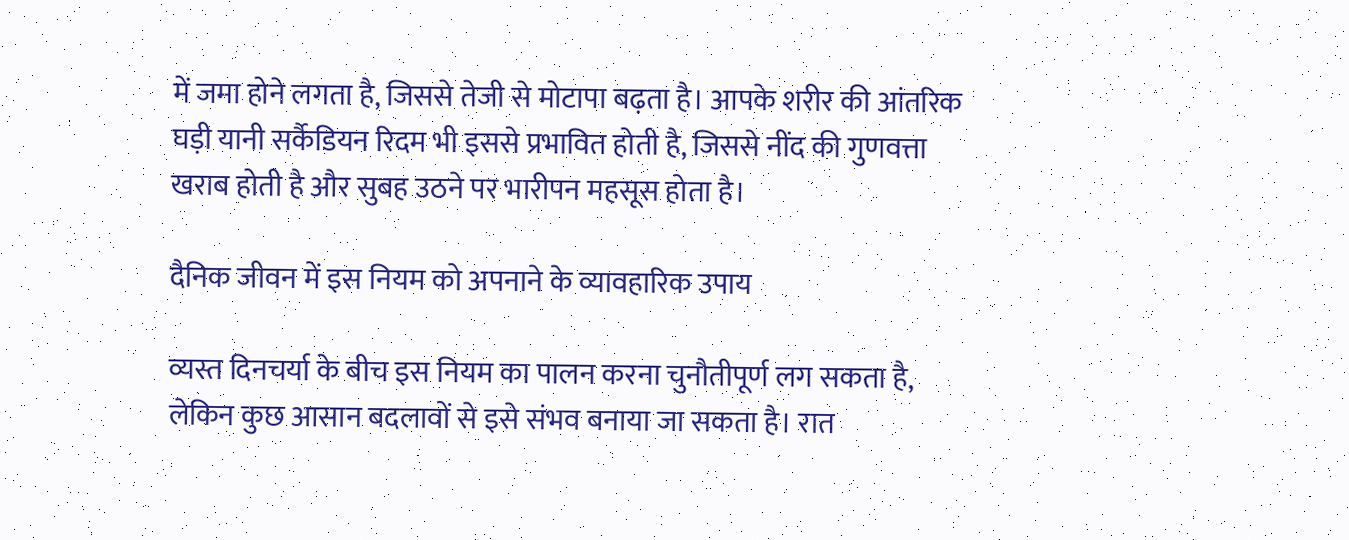में जमा होने लगता है, जिससे तेजी से मोटापा बढ़ता है। आपके शरीर की आंतरिक घड़ी यानी सर्कैडियन रिदम भी इससे प्रभावित होती है, जिससे नींद की गुणवत्ता खराब होती है और सुबह उठने पर भारीपन महसूस होता है।

दैनिक जीवन में इस नियम को अपनाने के व्यावहारिक उपाय

व्यस्त दिनचर्या के बीच इस नियम का पालन करना चुनौतीपूर्ण लग सकता है, लेकिन कुछ आसान बदलावों से इसे संभव बनाया जा सकता है। रात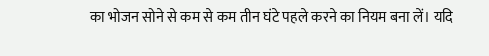का भोजन सोने से कम से कम तीन घंटे पहले करने का नियम बना लें। यदि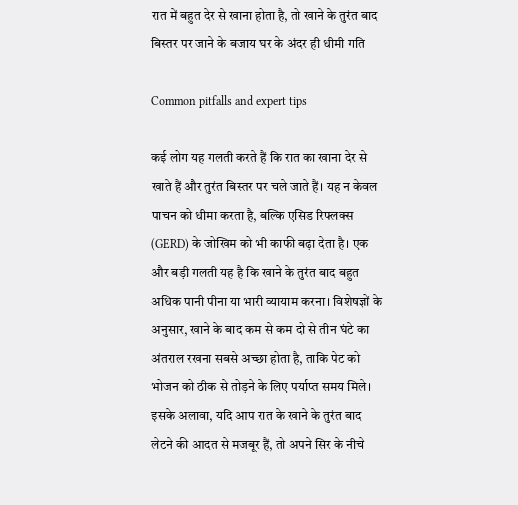रात में बहुत देर से खाना होता है, तो खाने के तुरंत बाद बिस्तर पर जाने के बजाय घर के अंदर ही धीमी गति

Common pitfalls and expert tips

कई लोग यह गलती करते हैं कि रात का खाना देर से खाते हैं और तुरंत बिस्तर पर चले जाते हैं। यह न केवल पाचन को धीमा करता है, बल्कि एसिड रिफ्लक्स (GERD) के जोखिम को भी काफी बढ़ा देता है। एक और बड़ी गलती यह है कि खाने के तुरंत बाद बहुत अधिक पानी पीना या भारी व्यायाम करना। विशेषज्ञों के अनुसार, खाने के बाद कम से कम दो से तीन घंटे का अंतराल रखना सबसे अच्छा होता है, ताकि पेट को भोजन को ठीक से तोड़ने के लिए पर्याप्त समय मिले। इसके अलावा, यदि आप रात के खाने के तुरंत बाद लेटने की आदत से मजबूर हैं, तो अपने सिर के नीचे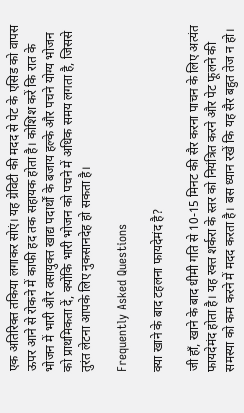एक अतिरिक्त तकिया लगाकर सोएं। यह ग्रेविटी की मदद से पेट के एसिड को वापस ऊपर आने से रोकने में काफी हद तक सहायक होता है। कोशिश करें कि रात के भोजन में भारी और वसायुक्त खाद्य पदार्थों के बजाय हल्के और पचने योग्य भोजन को प्राथमिकता दें, क्योंकि भारी भोजन को पचने में अधिक समय लगता है, जिससे तुरंत लेटना आपके लिए नुकसानदेह हो सकता है।

Frequently Asked Questions

क्या खाने के बाद टहलना फायदेमंद है?

जी हाँ, खाने के बाद धीमी गति से 10-15 मिनट की सैर करना पाचन के लिए अत्यंत फायदेमंद होता है। यह रक्त शर्करा के स्तर को नियंत्रित करने और पेट फूलने की समस्या को कम करने में मदद करता है। बस ध्यान रखें कि यह सैर बहुत तेज न हो।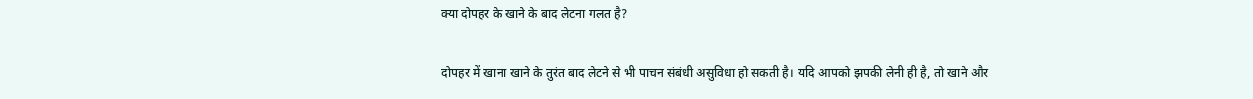क्या दोपहर के खाने के बाद लेटना गलत है?

दोपहर में खाना खाने के तुरंत बाद लेटने से भी पाचन संबंधी असुविधा हो सकती है। यदि आपको झपकी लेनी ही है, तो खाने और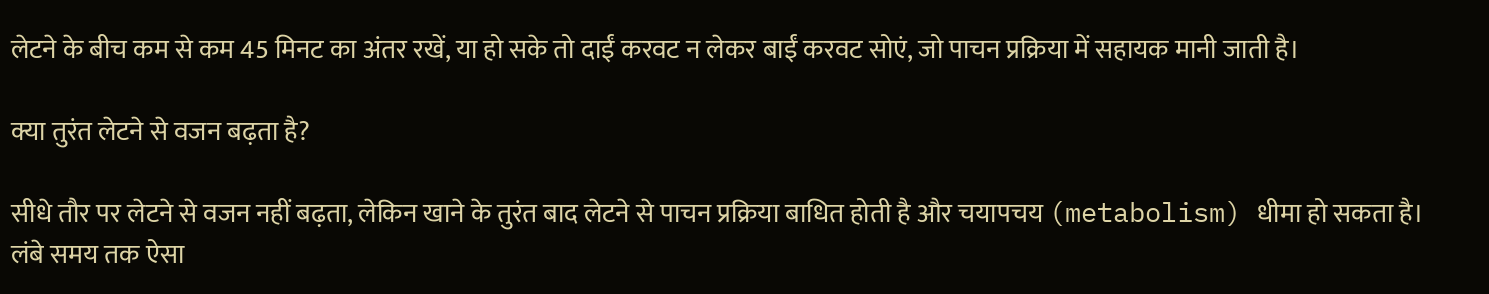लेटने के बीच कम से कम 45 मिनट का अंतर रखें, या हो सके तो दाईं करवट न लेकर बाईं करवट सोएं, जो पाचन प्रक्रिया में सहायक मानी जाती है।

क्या तुरंत लेटने से वजन बढ़ता है?

सीधे तौर पर लेटने से वजन नहीं बढ़ता, लेकिन खाने के तुरंत बाद लेटने से पाचन प्रक्रिया बाधित होती है और चयापचय (metabolism) धीमा हो सकता है। लंबे समय तक ऐसा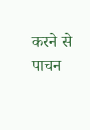करने से पाचन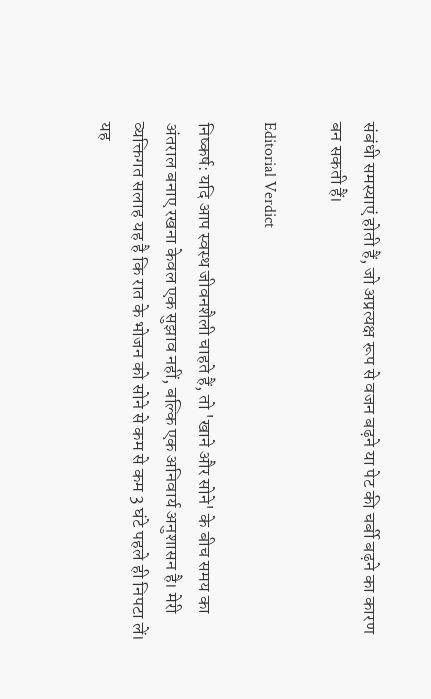संबंधी समस्याएं होती हैं, जो अप्रत्यक्ष रूप से वजन बढ़ने या पेट की चर्बी बढ़ने का कारण बन सकती हैं।

Editorial Verdict

निष्कर्ष: यदि आप स्वस्थ जीवनशैली चाहते हैं, तो 'खाने और सोने' के बीच समय का अंतराल बनाए रखना केवल एक सुझाव नहीं, बल्कि एक अनिवार्य अनुशासन है। मेरी व्यक्तिगत सलाह यह है कि रात के भोजन को सोने से कम से कम 3 घंटे पहले ही निपटा लें। यह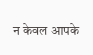न केवल आपके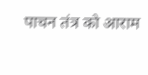पाचन तंत्र को आराम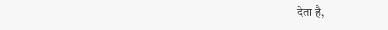देता है,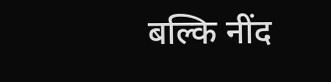बल्कि नींद